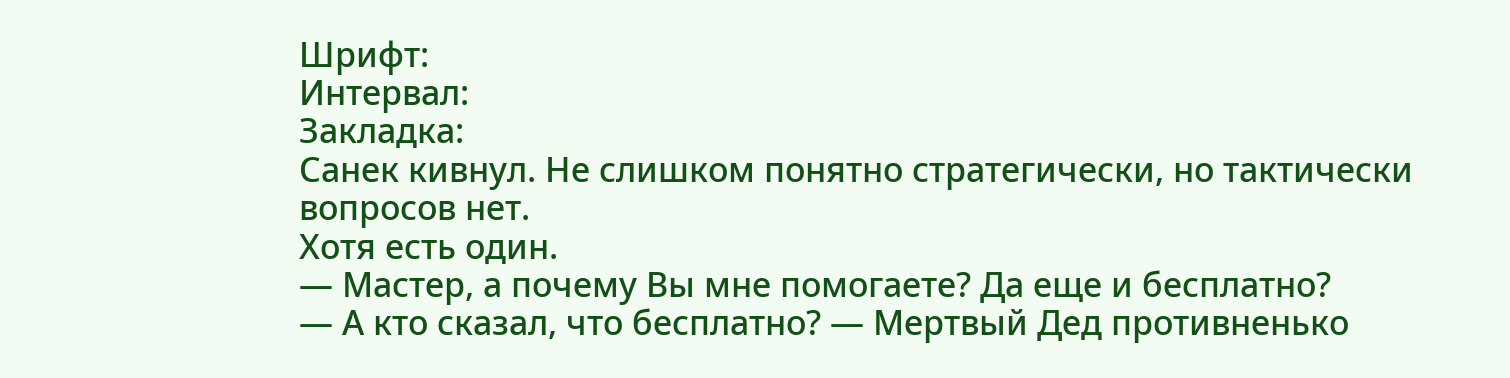Шрифт:
Интервал:
Закладка:
Санек кивнул. Не слишком понятно стратегически, но тактически вопросов нет.
Хотя есть один.
— Мастер, а почему Вы мне помогаете? Да еще и бесплатно?
— А кто сказал, что бесплатно? — Мертвый Дед противненько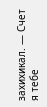захихикал. — Счет я тебе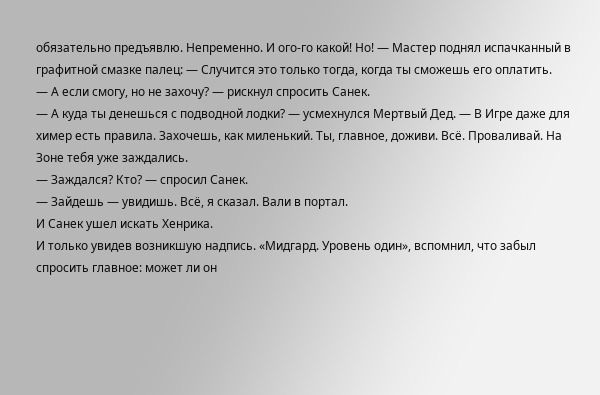обязательно предъявлю. Непременно. И ого-го какой! Но! — Мастер поднял испачканный в графитной смазке палец: — Случится это только тогда, когда ты сможешь его оплатить.
— А если смогу, но не захочу? — рискнул спросить Санек.
— А куда ты денешься с подводной лодки? — усмехнулся Мертвый Дед. — В Игре даже для химер есть правила. Захочешь, как миленький. Ты, главное, доживи. Всё. Проваливай. На Зоне тебя уже заждались.
— Заждался? Кто? — спросил Санек.
— Зайдешь — увидишь. Всё, я сказал. Вали в портал.
И Санек ушел искать Хенрика.
И только увидев возникшую надпись. «Мидгард. Уровень один», вспомнил, что забыл спросить главное: может ли он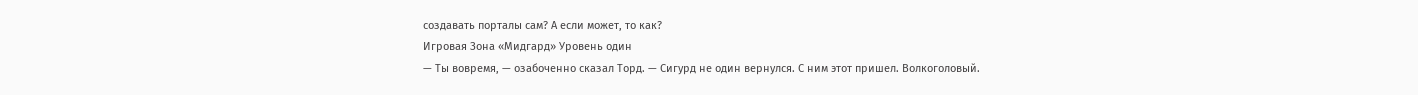создавать порталы сам? А если может, то как?
Игровая Зона «Мидгард» Уровень один
— Ты вовремя, — озабоченно сказал Торд. — Сигурд не один вернулся. С ним этот пришел. Волкоголовый.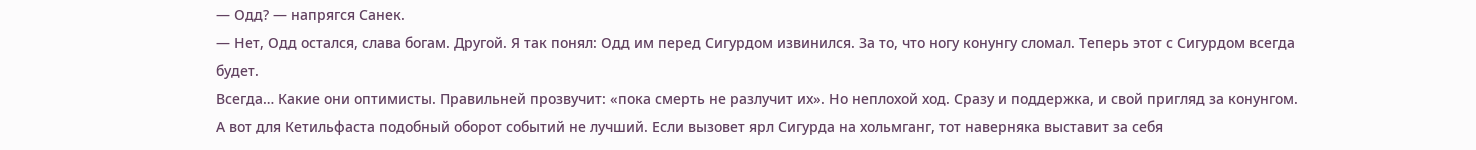— Одд? — напрягся Санек.
— Нет, Одд остался, слава богам. Другой. Я так понял: Одд им перед Сигурдом извинился. За то, что ногу конунгу сломал. Теперь этот с Сигурдом всегда будет.
Всегда… Какие они оптимисты. Правильней прозвучит: «пока смерть не разлучит их». Но неплохой ход. Сразу и поддержка, и свой пригляд за конунгом.
А вот для Кетильфаста подобный оборот событий не лучший. Если вызовет ярл Сигурда на хольмганг, тот наверняка выставит за себя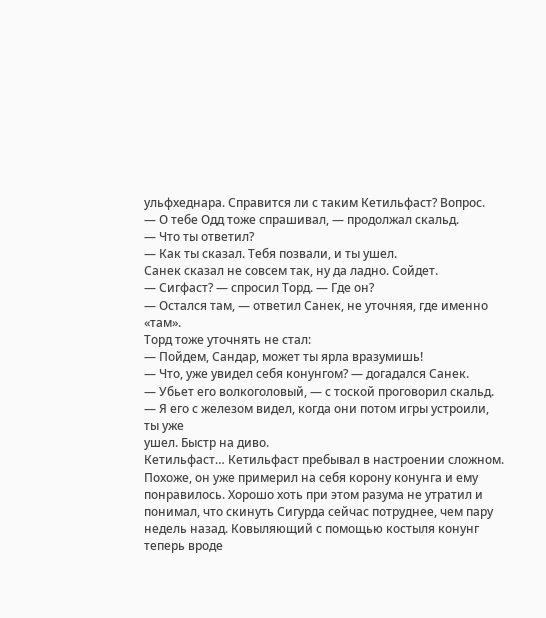ульфхеднара. Справится ли с таким Кетильфаст? Вопрос.
— О тебе Одд тоже спрашивал, — продолжал скальд.
— Что ты ответил?
— Как ты сказал. Тебя позвали, и ты ушел.
Санек сказал не совсем так, ну да ладно. Сойдет.
— Сигфаст? — спросил Торд. — Где он?
— Остался там, — ответил Санек, не уточняя, где именно «там».
Торд тоже уточнять не стал:
— Пойдем, Сандар, может ты ярла вразумишь!
— Что, уже увидел себя конунгом? — догадался Санек.
— Убьет его волкоголовый, — с тоской проговорил скальд. — Я его с железом видел, когда они потом игры устроили, ты уже
ушел. Быстр на диво.
Кетильфаст… Кетильфаст пребывал в настроении сложном. Похоже, он уже примерил на себя корону конунга и ему понравилось. Хорошо хоть при этом разума не утратил и понимал, что скинуть Сигурда сейчас потруднее, чем пару недель назад. Ковыляющий с помощью костыля конунг теперь вроде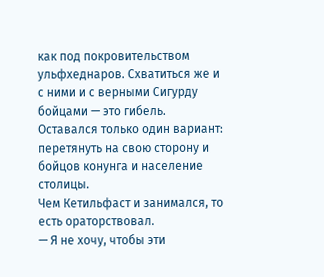как под покровительством ульфхеднаров. Схватиться же и с ними и с верными Сигурду бойцами — это гибель. Оставался только один вариант: перетянуть на свою сторону и бойцов конунга и население столицы.
Чем Кетильфаст и занимался, то есть ораторствовал.
— Я не хочу, чтобы эти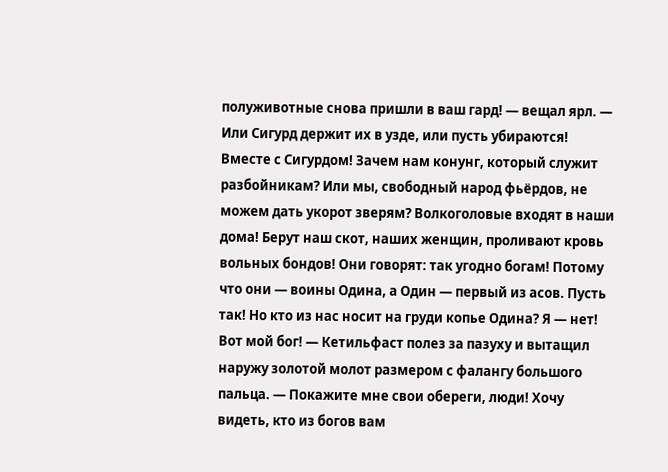полуживотные снова пришли в ваш гард! — вещал ярл. — Или Сигурд держит их в узде, или пусть убираются! Вместе с Сигурдом! Зачем нам конунг, который служит разбойникам? Или мы, свободный народ фьёрдов, не можем дать укорот зверям? Волкоголовые входят в наши дома! Берут наш скот, наших женщин, проливают кровь вольных бондов! Они говорят: так угодно богам! Потому что они — воины Одина, а Один — первый из асов. Пусть так! Но кто из нас носит на груди копье Одина? Я — нет! Вот мой бог! — Кетильфаст полез за пазуху и вытащил наружу золотой молот размером с фалангу большого пальца. — Покажите мне свои обереги, люди! Хочу видеть, кто из богов вам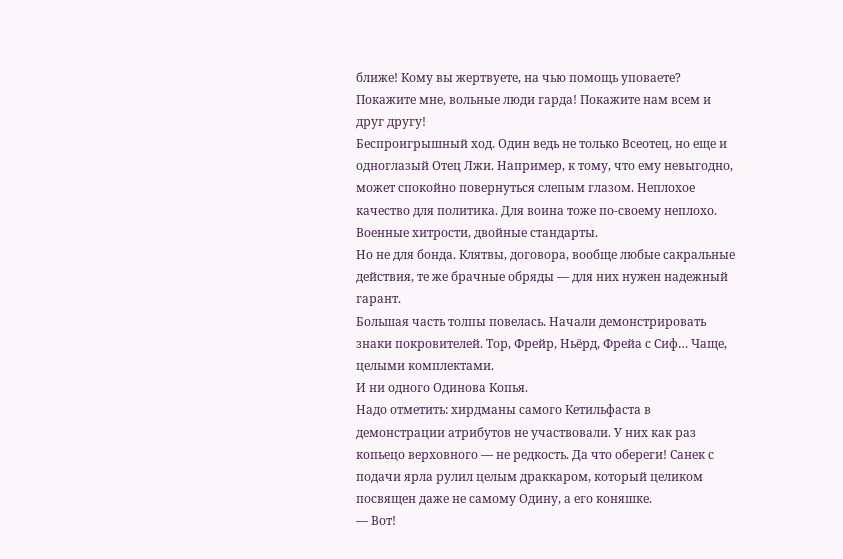ближе! Кому вы жертвуете, на чью помощь уповаете? Покажите мне, вольные люди гарда! Покажите нам всем и друг другу!
Беспроигрышный ход. Один ведь не только Всеотец, но еще и одноглазый Отец Лжи. Например, к тому, что ему невыгодно, может спокойно повернуться слепым глазом. Неплохое качество для политика. Для воина тоже по-своему неплохо. Военные хитрости, двойные стандарты.
Но не для бонда. Клятвы, договора, вообще любые сакральные действия, те же брачные обряды — для них нужен надежный гарант.
Большая часть толпы повелась. Начали демонстрировать знаки покровителей. Тор, Фрейр, Ньёрд, Фрейа с Сиф… Чаще, целыми комплектами.
И ни одного Одинова Копья.
Надо отметить: хирдманы самого Кетильфаста в демонстрации атрибутов не участвовали. У них как раз копьецо верховного — не редкость. Да что обереги! Санек с подачи ярла рулил целым драккаром, который целиком посвящен даже не самому Одину, а его коняшке.
— Вот!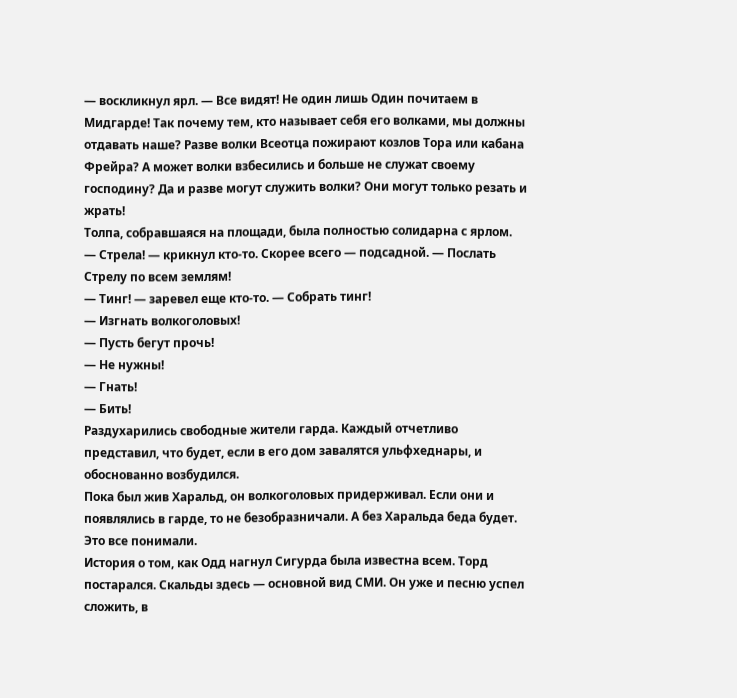— воскликнул ярл. — Все видят! Не один лишь Один почитаем в Мидгарде! Так почему тем, кто называет себя его волками, мы должны отдавать наше? Разве волки Всеотца пожирают козлов Тора или кабана Фрейра? А может волки взбесились и больше не служат своему господину? Да и разве могут служить волки? Они могут только резать и жрать!
Толпа, собравшаяся на площади, была полностью солидарна с ярлом.
— Стрела! — крикнул кто-то. Скорее всего — подсадной. — Послать Стрелу по всем землям!
— Тинг! — заревел еще кто-то. — Собрать тинг!
— Изгнать волкоголовых!
— Пусть бегут прочь!
— Не нужны!
— Гнать!
— Бить!
Раздухарились свободные жители гарда. Каждый отчетливо представил, что будет, если в его дом завалятся ульфхеднары, и обоснованно возбудился.
Пока был жив Харальд, он волкоголовых придерживал. Если они и появлялись в гарде, то не безобразничали. А без Харальда беда будет. Это все понимали.
История о том, как Одд нагнул Сигурда была известна всем. Торд постарался. Скальды здесь — основной вид СМИ. Он уже и песню успел сложить, в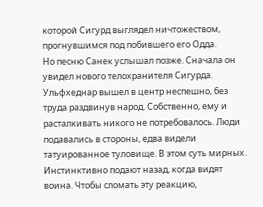которой Сигурд выглядел ничтожеством, прогнувшимся под побившего его Одда.
Но песню Санек услышал позже. Сначала он увидел нового телохранителя Сигурда.
Ульфхеднар вышел в центр неспешно, без труда раздвинув народ. Собственно, ему и расталкивать никого не потребовалось. Люди подавались в стороны, едва видели татуированное туловище. В этом суть мирных. Инстинктивно подают назад, когда видят воина. Чтобы сломать эту реакцию,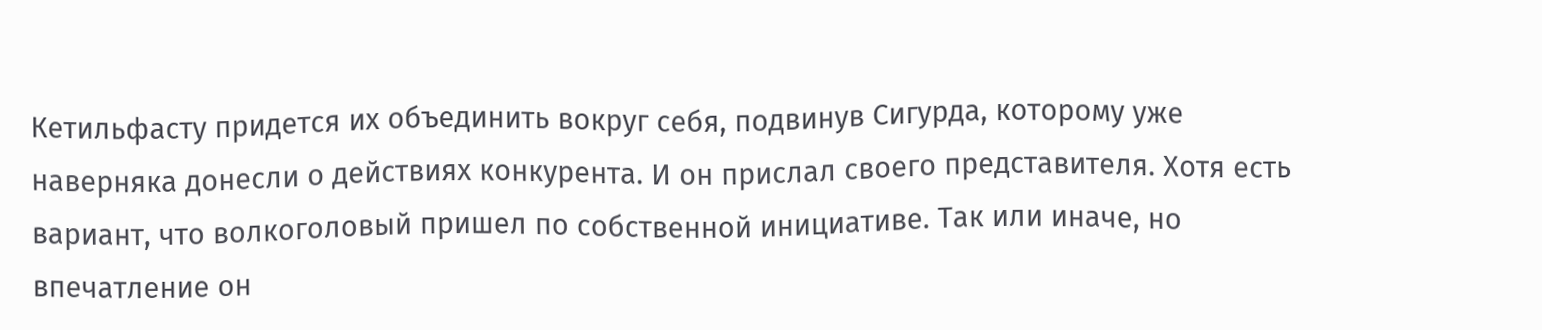Кетильфасту придется их объединить вокруг себя, подвинув Сигурда, которому уже наверняка донесли о действиях конкурента. И он прислал своего представителя. Хотя есть вариант, что волкоголовый пришел по собственной инициативе. Так или иначе, но впечатление он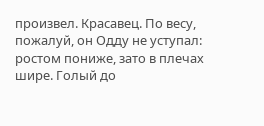произвел. Красавец. По весу, пожалуй, он Одду не уступал: ростом пониже, зато в плечах шире. Голый до